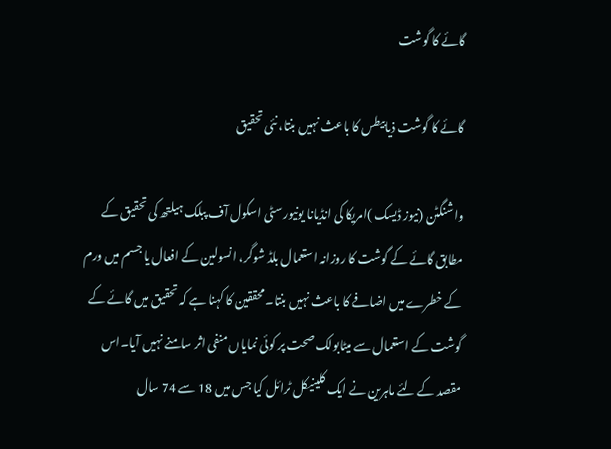گائے کا گوشت

گائے کا گوشت ذیابیطس کا باعث نہیں بنتا، نئی تحقیق

واشنگٹن (نیوز ڈیسک )امریکا کی انڈیانا یونیورسٹی اسکول آف پبلک ہیلتھ کی تحقیق کے مطابق گائے کے گوشت کا روزانہ استعمال بلڈ شوگر، انسولین کے افعال یا جسم میں ورم کے خطرے میں اضافے کا باعث نہیں بنتا۔ محققین کا کہنا ہے کہ تحقیق میں گائے کے گوشت کے استعمال سے میٹابولک صحت پر کوئی نمایاں منفی اثر سامنے نہیں آیا۔اس مقصد کے لئے ماہرین نے ایک کلینیکل ٹرائل کیا جس میں 18 سے 74 سال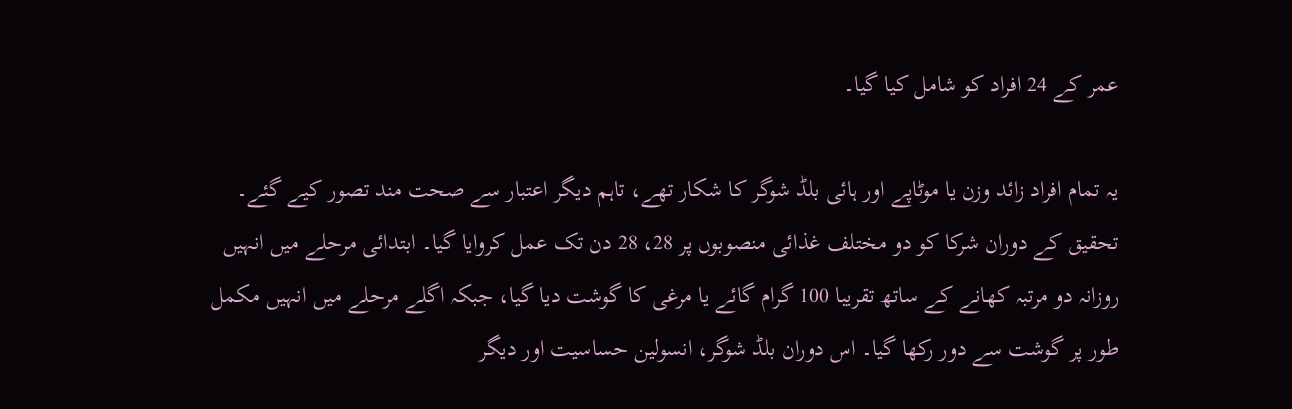عمر کے 24 افراد کو شامل کیا گیا۔

یہ تمام افراد زائد وزن یا موٹاپے اور ہائی بلڈ شوگر کا شکار تھے، تاہم دیگر اعتبار سے صحت مند تصور کیے گئے۔ تحقیق کے دوران شرکا کو دو مختلف غذائی منصوبوں پر 28، 28 دن تک عمل کروایا گیا۔ ابتدائی مرحلے میں انہیں روزانہ دو مرتبہ کھانے کے ساتھ تقریبا 100 گرام گائے یا مرغی کا گوشت دیا گیا، جبکہ اگلے مرحلے میں انہیں مکمل طور پر گوشت سے دور رکھا گیا۔ اس دوران بلڈ شوگر، انسولین حساسیت اور دیگر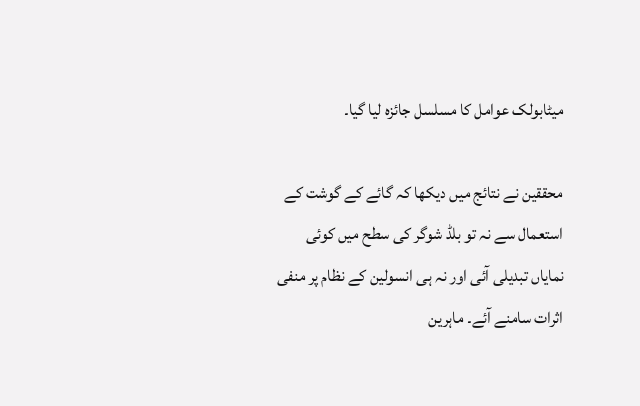میٹابولک عوامل کا مسلسل جائزہ لیا گیا۔

محققین نے نتائج میں دیکھا کہ گائے کے گوشت کے استعمال سے نہ تو بلڈ شوگر کی سطح میں کوئی نمایاں تبدیلی آئی اور نہ ہی انسولین کے نظام پر منفی اثرات سامنے آئے۔ ماہرین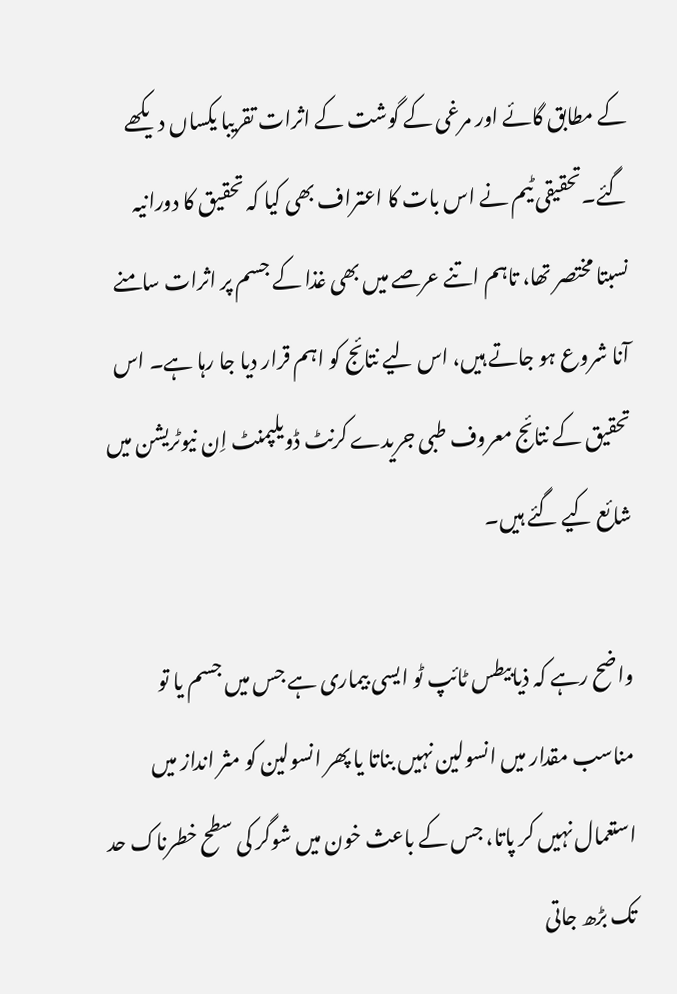کے مطابق گائے اور مرغی کے گوشت کے اثرات تقریبا یکساں دیکھے گئے۔تحقیقی ٹیم نے اس بات کا اعتراف بھی کیا کہ تحقیق کا دورانیہ نسبتا مختصر تھا، تاہم اتنے عرصے میں بھی غذا کے جسم پر اثرات سامنے آنا شروع ہو جاتے ہیں، اس لیے نتائج کو اہم قرار دیا جا رہا ہے۔ اس تحقیق کے نتائج معروف طبی جریدے کرنٹ ڈویلپمنٹ اِن نیوٹریشن میں شائع کیے گئے ہیں۔

واضح رہے کہ ذیابیطس ٹائپ ٹو ایسی بیماری ہے جس میں جسم یا تو مناسب مقدار میں انسولین نہیں بناتا یا پھر انسولین کو مثر انداز میں استعمال نہیں کر پاتا، جس کے باعث خون میں شوگر کی سطح خطرناک حد تک بڑھ جاتی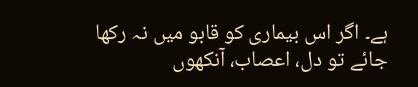ہے۔ اگر اس بیماری کو قابو میں نہ رکھا جائے تو دل، اعصاب، آنکھوں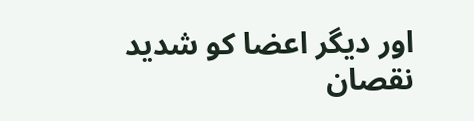اور دیگر اعضا کو شدید نقصان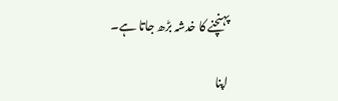پہنچنے کا خدشہ بڑھ جاتا ہے۔

اپنا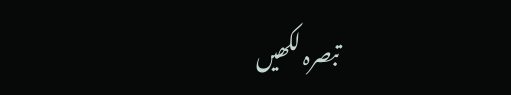تبصرہ لکھیں